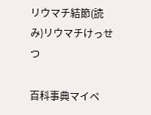リウマチ結節(読み)リウマチけっせつ

百科事典マイペ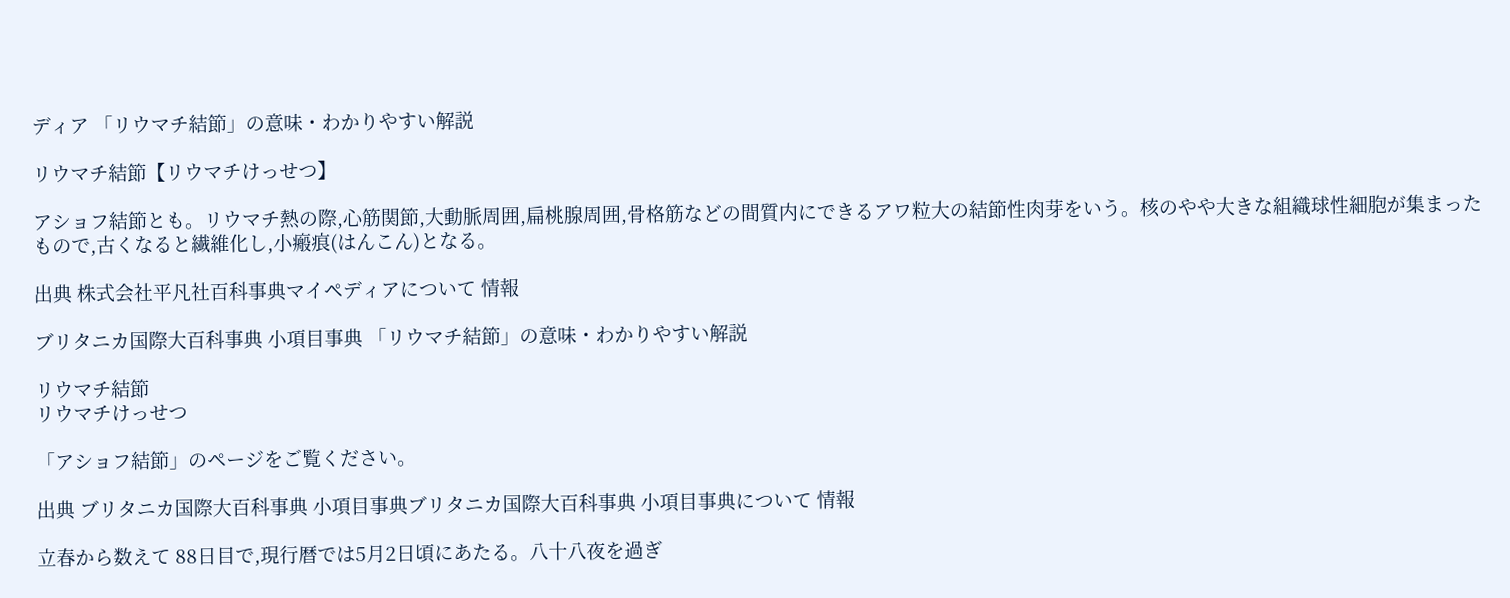ディア 「リウマチ結節」の意味・わかりやすい解説

リウマチ結節【リウマチけっせつ】

アショフ結節とも。リウマチ熱の際,心筋関節,大動脈周囲,扁桃腺周囲,骨格筋などの間質内にできるアワ粒大の結節性肉芽をいう。核のやや大きな組織球性細胞が集まったもので,古くなると繊維化し,小瘢痕(はんこん)となる。

出典 株式会社平凡社百科事典マイペディアについて 情報

ブリタニカ国際大百科事典 小項目事典 「リウマチ結節」の意味・わかりやすい解説

リウマチ結節
リウマチけっせつ

「アショフ結節」のページをご覧ください。

出典 ブリタニカ国際大百科事典 小項目事典ブリタニカ国際大百科事典 小項目事典について 情報

立春から数えて 88日目で,現行暦では5月2日頃にあたる。八十八夜を過ぎ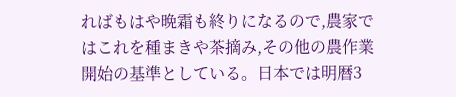ればもはや晩霜も終りになるので,農家ではこれを種まきや茶摘み,その他の農作業開始の基準としている。日本では明暦3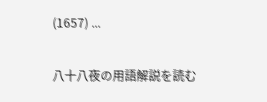(1657) ...

八十八夜の用語解説を読む